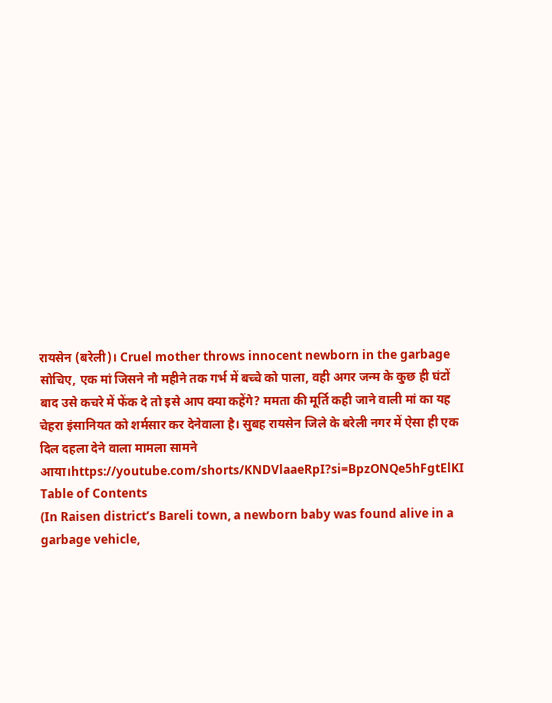रायसेन (बरेली)। Cruel mother throws innocent newborn in the garbage सोचिए, एक मां जिसने नौ महीने तक गर्भ में बच्चे को पाला, वही अगर जन्म के कुछ ही घंटों बाद उसे कचरे में फेंक दे तो इसे आप क्या कहेंगे? ममता की मूर्ति कही जाने वाली मां का यह चेहरा इंसानियत को शर्मसार कर देनेवाला है। सुबह रायसेन जिले के बरेली नगर में ऐसा ही एक दिल दहला देने वाला मामला सामने आया।https://youtube.com/shorts/KNDVlaaeRpI?si=BpzONQe5hFgtElKI
Table of Contents
(In Raisen district’s Bareli town, a newborn baby was found alive in a garbage vehicle,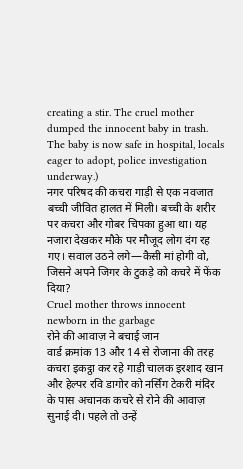creating a stir. The cruel mother dumped the innocent baby in trash. The baby is now safe in hospital, locals eager to adopt, police investigation underway.)
नगर परिषद की कचरा गाड़ी से एक नवजात बच्ची जीवित हालत में मिली। बच्ची के शरीर पर कचरा और गोबर चिपका हुआ था। यह नजारा देखकर मौके पर मौजूद लोग दंग रह गए। सवाल उठने लगे—कैसी मां होगी वो, जिसने अपने जिगर के टुकड़े को कचरे में फेंक दिया?
Cruel mother throws innocent newborn in the garbage
रोने की आवाज़ ने बचाई जान
वार्ड क्रमांक 13 और 14 से रोजाना की तरह कचरा इकट्ठा कर रहे गाड़ी चालक इरशाद खान और हेल्पर रवि डागोर को नर्सिंग टेकरी मंदिर के पास अचानक कचरे से रोने की आवाज़ सुनाई दी। पहले तो उन्हें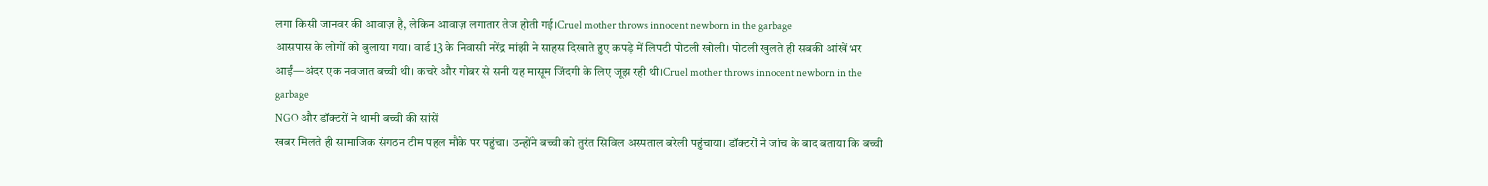लगा किसी जानवर की आवाज़ है, लेकिन आवाज़ लगातार तेज होती गई।Cruel mother throws innocent newborn in the garbage
आसपास के लोगों को बुलाया गया। वार्ड 13 के निवासी नरेंद्र मांझी ने साहस दिखाते हुए कपड़े में लिपटी पोटली खोली। पोटली खुलते ही सबकी आंखें भर आईं—अंदर एक नवजात बच्ची थी। कचरे और गोबर से सनी यह मासूम जिंदगी के लिए जूझ रही थी।Cruel mother throws innocent newborn in the garbage
NGO और डॉक्टरों ने थामी बच्ची की सांसें
खबर मिलते ही सामाजिक संगठन टीम पहल मौके पर पहुंचा। उन्होंने बच्ची को तुरंत सिविल अस्पताल बरेली पहुंचाया। डॉक्टरों ने जांच के बाद बताया कि बच्ची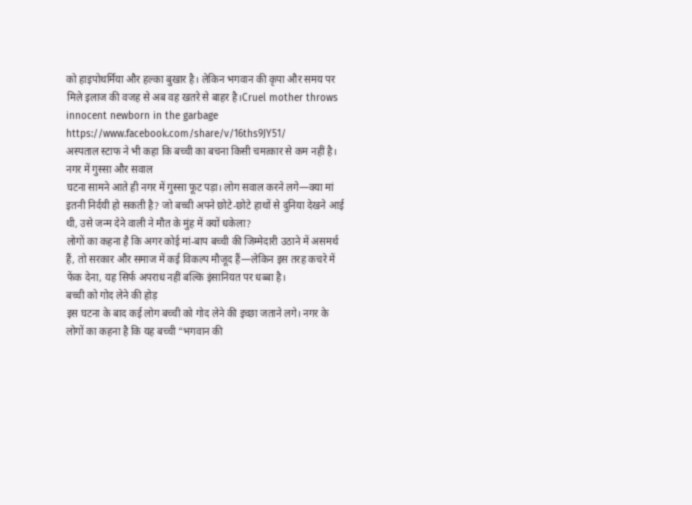को हाइपोथर्मिया और हल्का बुखार है। लेकिन भगवान की कृपा और समय पर मिले इलाज की वजह से अब वह खतरे से बाहर है।Cruel mother throws innocent newborn in the garbage https://www.facebook.com/share/v/16ths9JY51/
अस्पताल स्टाफ ने भी कहा कि बच्ची का बचना किसी चमत्कार से कम नहीं है।
नगर में गुस्सा और सवाल
घटना सामने आते ही नगर में गुस्सा फूट पड़ा। लोग सवाल करने लगे—क्या मां इतनी निर्दयी हो सकती है? जो बच्ची अपने छोटे-छोटे हाथों से दुनिया देखने आई थी, उसे जन्म देने वाली ने मौत के मुंह में क्यों धकेला?
लोगों का कहना है कि अगर कोई मां-बाप बच्ची की जिम्मेदारी उठाने में असमर्थ हैं, तो सरकार और समाज में कई विकल्प मौजूद हैं—लेकिन इस तरह कचरे में फेंक देना, यह सिर्फ अपराध नहीं बल्कि इंसानियत पर धब्बा है।
बच्ची को गोद लेने की होड़
इस घटना के बाद कई लोग बच्ची को गोद लेने की इच्छा जताने लगे। नगर के लोगों का कहना है कि यह बच्ची “भगवान की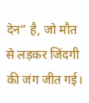देन” है, जो मौत से लड़कर जिंदगी की जंग जीत गई।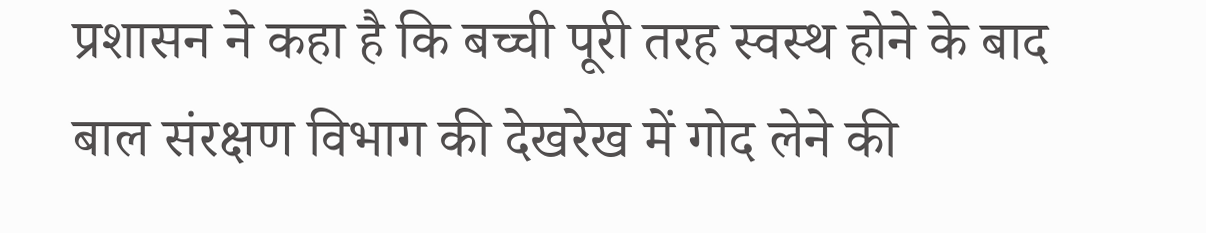प्रशासन ने कहा है कि बच्ची पूरी तरह स्वस्थ होने के बाद बाल संरक्षण विभाग की देखरेख में गोद लेने की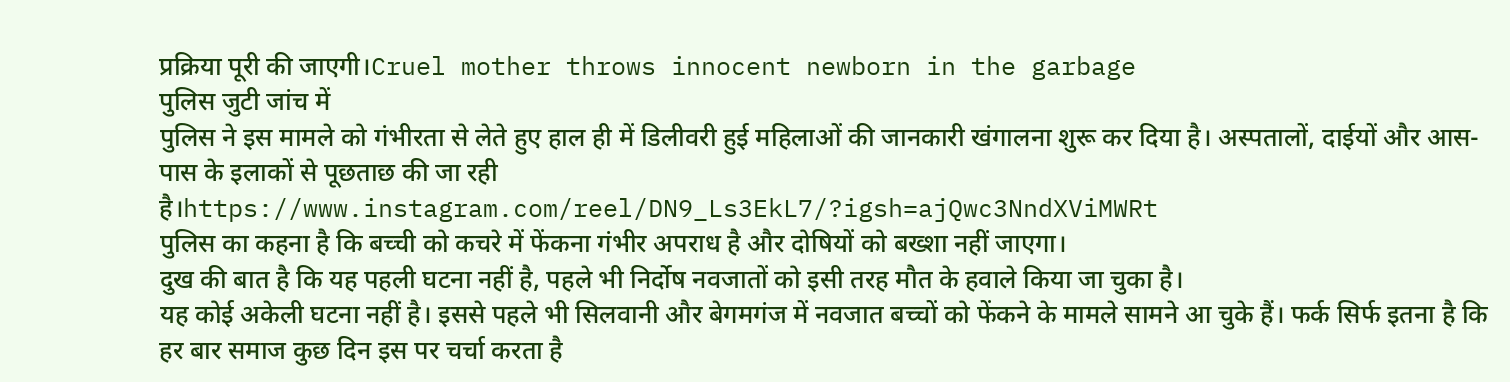प्रक्रिया पूरी की जाएगी।Cruel mother throws innocent newborn in the garbage
पुलिस जुटी जांच में
पुलिस ने इस मामले को गंभीरता से लेते हुए हाल ही में डिलीवरी हुई महिलाओं की जानकारी खंगालना शुरू कर दिया है। अस्पतालों, दाईयों और आस-पास के इलाकों से पूछताछ की जा रही है।https://www.instagram.com/reel/DN9_Ls3EkL7/?igsh=ajQwc3NndXViMWRt
पुलिस का कहना है कि बच्ची को कचरे में फेंकना गंभीर अपराध है और दोषियों को बख्शा नहीं जाएगा।
दुख की बात है कि यह पहली घटना नहीं है, पहले भी निर्दोष नवजातों को इसी तरह मौत के हवाले किया जा चुका है।
यह कोई अकेली घटना नहीं है। इससे पहले भी सिलवानी और बेगमगंज में नवजात बच्चों को फेंकने के मामले सामने आ चुके हैं। फर्क सिर्फ इतना है कि हर बार समाज कुछ दिन इस पर चर्चा करता है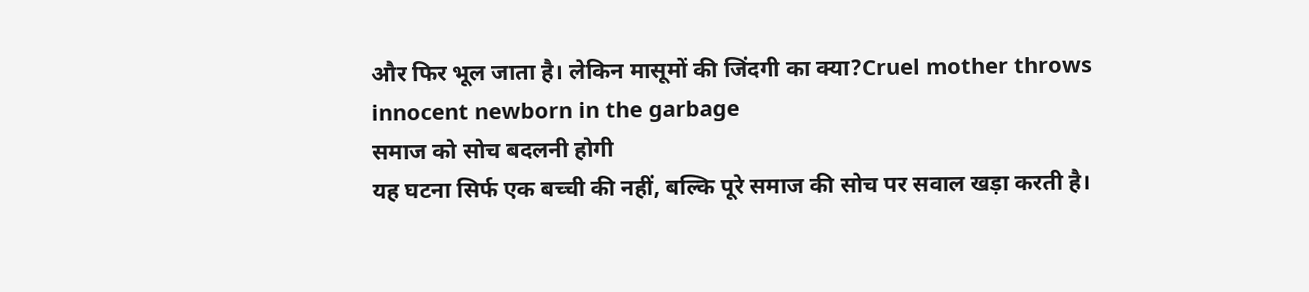और फिर भूल जाता है। लेकिन मासूमों की जिंदगी का क्या?Cruel mother throws innocent newborn in the garbage
समाज को सोच बदलनी होगी
यह घटना सिर्फ एक बच्ची की नहीं, बल्कि पूरे समाज की सोच पर सवाल खड़ा करती है।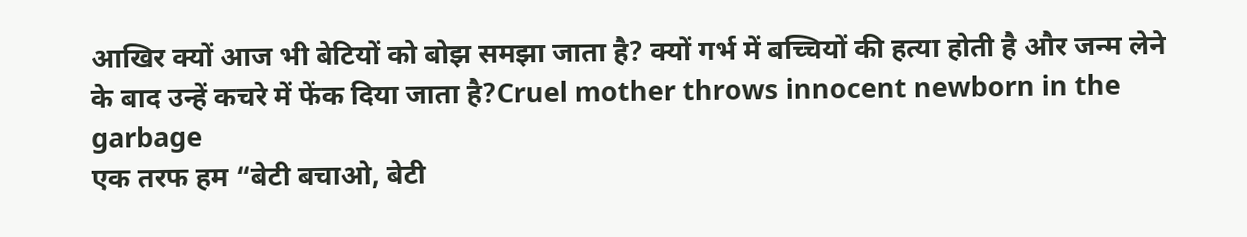आखिर क्यों आज भी बेटियों को बोझ समझा जाता है? क्यों गर्भ में बच्चियों की हत्या होती है और जन्म लेने के बाद उन्हें कचरे में फेंक दिया जाता है?Cruel mother throws innocent newborn in the garbage
एक तरफ हम “बेटी बचाओ, बेटी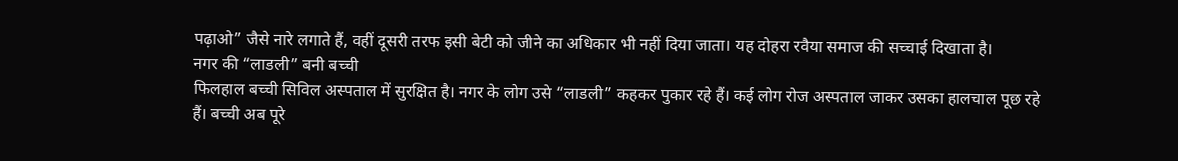पढ़ाओ” जैसे नारे लगाते हैं, वहीं दूसरी तरफ इसी बेटी को जीने का अधिकार भी नहीं दिया जाता। यह दोहरा रवैया समाज की सच्चाई दिखाता है।
नगर की “लाडली” बनी बच्ची
फिलहाल बच्ची सिविल अस्पताल में सुरक्षित है। नगर के लोग उसे “लाडली” कहकर पुकार रहे हैं। कई लोग रोज अस्पताल जाकर उसका हालचाल पूछ रहे हैं। बच्ची अब पूरे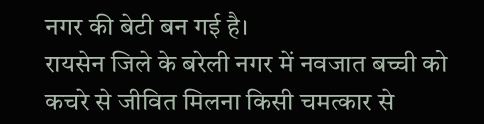नगर की बेटी बन गई है।
रायसेन जिले के बरेली नगर में नवजात बच्ची को कचरे से जीवित मिलना किसी चमत्कार से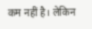कम नहीं है। लेकिन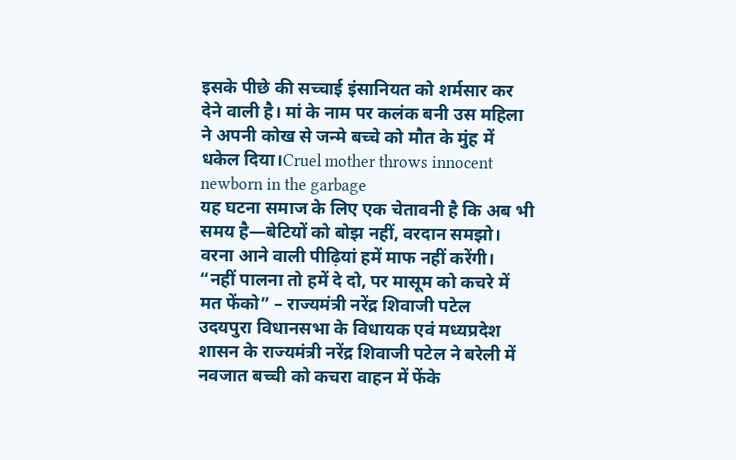इसके पीछे की सच्चाई इंसानियत को शर्मसार कर देने वाली है। मां के नाम पर कलंक बनी उस महिला ने अपनी कोख से जन्मे बच्चे को मौत के मुंह में धकेल दिया।Cruel mother throws innocent newborn in the garbage
यह घटना समाज के लिए एक चेतावनी है कि अब भी समय है—बेटियों को बोझ नहीं, वरदान समझो। वरना आने वाली पीढ़ियां हमें माफ नहीं करेंगी।
“नहीं पालना तो हमें दे दो, पर मासूम को कचरे में मत फेंको” – राज्यमंत्री नरेंद्र शिवाजी पटेल
उदयपुरा विधानसभा के विधायक एवं मध्यप्रदेश शासन के राज्यमंत्री नरेंद्र शिवाजी पटेल ने बरेली में नवजात बच्ची को कचरा वाहन में फेंके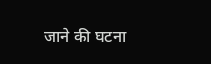जाने की घटना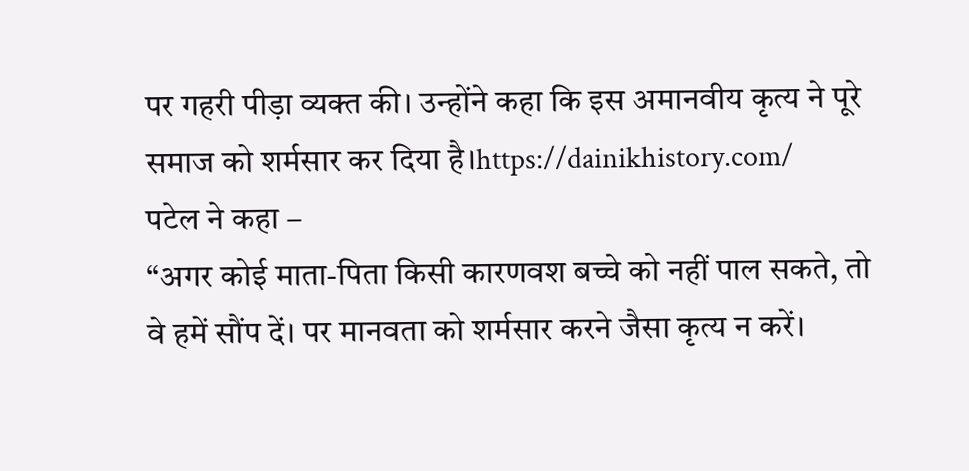पर गहरी पीड़ा व्यक्त की। उन्होंने कहा कि इस अमानवीय कृत्य ने पूरे समाज को शर्मसार कर दिया है।https://dainikhistory.com/
पटेल ने कहा –
“अगर कोई माता-पिता किसी कारणवश बच्चे को नहीं पाल सकते, तो वे हमें सौंप दें। पर मानवता को शर्मसार करने जैसा कृत्य न करें।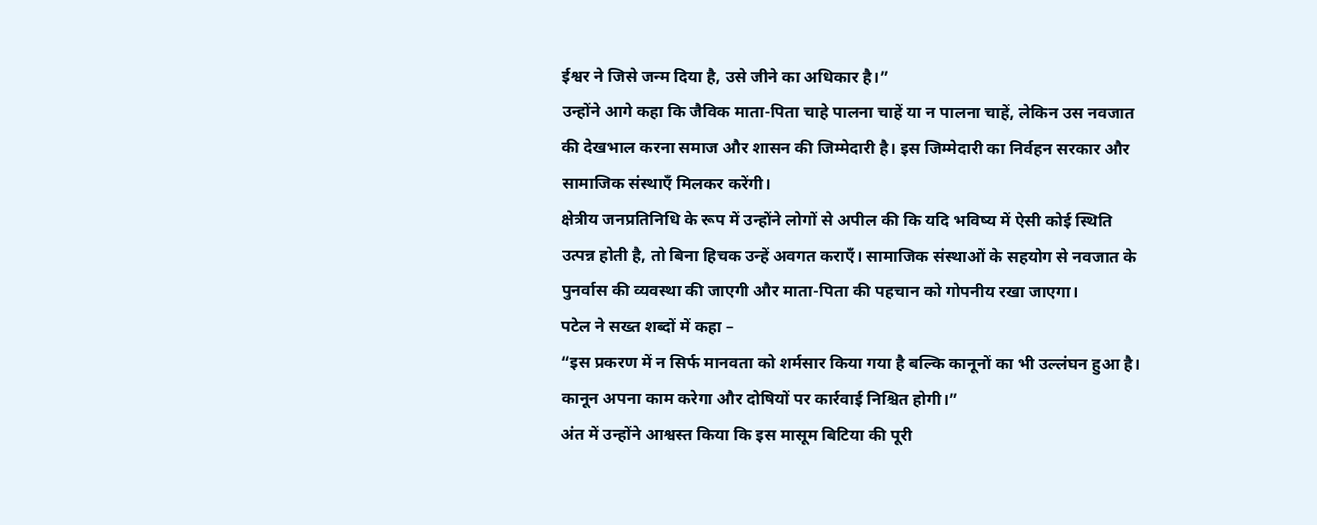ईश्वर ने जिसे जन्म दिया है, उसे जीने का अधिकार है।”
उन्होंने आगे कहा कि जैविक माता-पिता चाहे पालना चाहें या न पालना चाहें, लेकिन उस नवजात की देखभाल करना समाज और शासन की जिम्मेदारी है। इस जिम्मेदारी का निर्वहन सरकार और सामाजिक संस्थाएँ मिलकर करेंगी।
क्षेत्रीय जनप्रतिनिधि के रूप में उन्होंने लोगों से अपील की कि यदि भविष्य में ऐसी कोई स्थिति उत्पन्न होती है, तो बिना हिचक उन्हें अवगत कराएँ। सामाजिक संस्थाओं के सहयोग से नवजात के पुनर्वास की व्यवस्था की जाएगी और माता-पिता की पहचान को गोपनीय रखा जाएगा।
पटेल ने सख्त शब्दों में कहा –
“इस प्रकरण में न सिर्फ मानवता को शर्मसार किया गया है बल्कि कानूनों का भी उल्लंघन हुआ है। कानून अपना काम करेगा और दोषियों पर कार्रवाई निश्चित होगी।”
अंत में उन्होंने आश्वस्त किया कि इस मासूम बिटिया की पूरी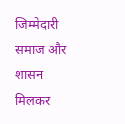जिम्मेदारी समाज और शासन मिलकर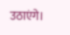उठाएंगे।